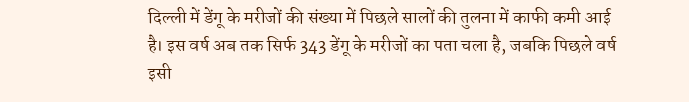दिल्ली में डेंगू के मरीजों की संख्या में पिछले सालों की तुलना में काफी कमी आई है। इस वर्ष अब तक सिर्फ 343 डेंगू के मरीजों का पता चला है, जबकि पिछले वर्ष इसी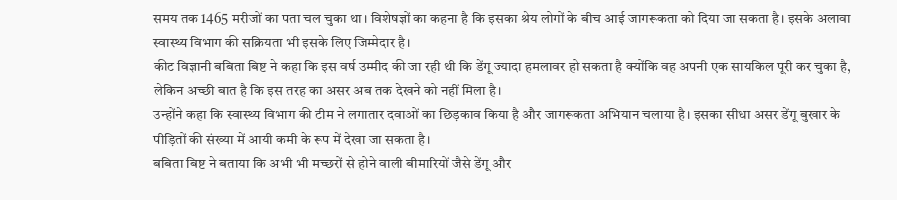समय तक 1465 मरीजों का पता चल चुका था। विशेषज्ञों का कहना है कि इसका श्रेय लोगों के बीच आई जागरूकता को दिया जा सकता है। इसके अलावा स्वास्थ्य विभाग की सक्रियता भी इसके लिए जिम्मेदार है।
कीट विज्ञानी बबिता बिष्ट ने कहा कि इस वर्ष उम्मीद की जा रही थी कि डेंगू ज्यादा हमलावर हो सकता है क्योंकि वह अपनी एक सायकिल पूरी कर चुका है, लेकिन अच्छी बात है कि इस तरह का असर अब तक देखने को नहीं मिला है।
उन्होंने कहा कि स्वास्थ्य विभाग की टीम ने लगातार दवाओं का छिड़काव किया है और जागरूकता अभियान चलाया है। इसका सीधा असर डेंगू बुखार के पीड़ितों की संख्या में आयी कमी के रूप में देखा जा सकता है।
बबिता बिष्ट ने बताया कि अभी भी मच्छरों से होने वाली बीमारियों जैसे डेंगू और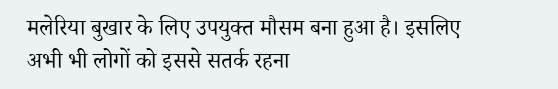मलेरिया बुखार के लिए उपयुक्त मौसम बना हुआ है। इसलिए अभी भी लोगों को इससे सतर्क रहना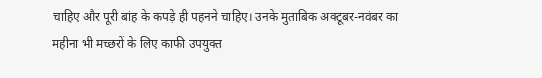चाहिए और पूरी बांह के कपड़े ही पहनने चाहिए। उनके मुताबिक अक्टूबर-नवंबर का महीना भी मच्छरों के लिए काफी उपयुक्त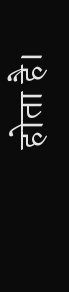होता है।